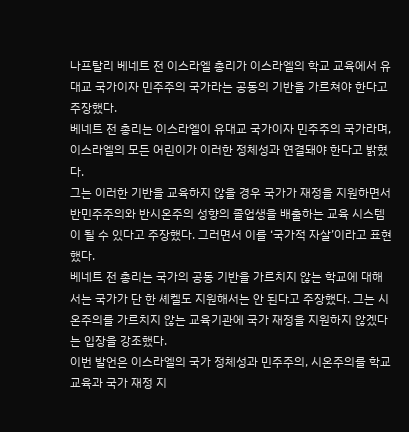나프탈리 베네트 전 이스라엘 총리가 이스라엘의 학교 교육에서 유대교 국가이자 민주주의 국가라는 공동의 기반을 가르쳐야 한다고 주장했다.
베네트 전 총리는 이스라엘이 유대교 국가이자 민주주의 국가라며, 이스라엘의 모든 어린이가 이러한 정체성과 연결돼야 한다고 밝혔다.
그는 이러한 기반을 교육하지 않을 경우 국가가 재정을 지원하면서 반민주주의와 반시온주의 성향의 졸업생을 배출하는 교육 시스템이 될 수 있다고 주장했다. 그러면서 이를 ‘국가적 자살’이라고 표현했다.
베네트 전 총리는 국가의 공동 기반을 가르치지 않는 학교에 대해서는 국가가 단 한 셰켈도 지원해서는 안 된다고 주장했다. 그는 시온주의를 가르치지 않는 교육기관에 국가 재정을 지원하지 않겠다는 입장을 강조했다.
이번 발언은 이스라엘의 국가 정체성과 민주주의, 시온주의를 학교 교육과 국가 재정 지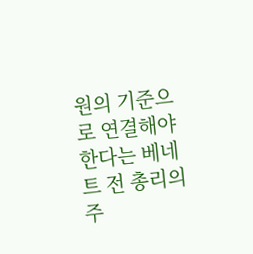원의 기준으로 연결해야 한다는 베네트 전 총리의 주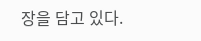장을 담고 있다.